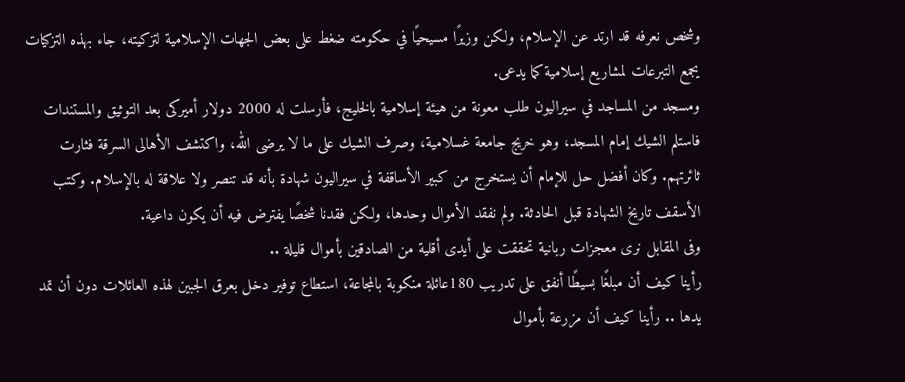وشخص نعرفه قد ارتد عن الإسلام، ولكن وزيرًا مسيحيًا في حكومته ضغط على بعض الجهات الإسلامية لتزكيته، جاء بهذه التزكيات يجمع التبرعات لمشاريع إسلامية كما يدعى.
ومسجد من المساجد في سيراليون طلب معونة من هيئة إسلامية بالخليج، فأرسلت له 2000 دولار أميركى بعد التوثيق والمستندات فاستلم الشيك إمام المسجد، وهو خريج جامعة غسلامية، وصرف الشيك على ما لا يرضى الله، واكتشف الأهالى السرقة فثارت ثائرتهم. وكان أفضل حل للإمام أن يستخرج من كبير الأساقفة في سيراليون شهادة بأنه قد تنصر ولا علاقة له بالإسلام. وكتب الأسقف تاريخ الشهادة قبل الحادثة. ولم نفقد الأموال وحدها، ولكن فقدنا شخصًا يفترض فيه أن يكون داعية.
وفى المقابل نرى معجزات ربانية تحققت على أيدى أقلية من الصادقين بأموال قليلة ..
رأينا كيف أن مبلغًا بسيطًا أنفق على تدريب 180عائلة منكوبة بالمجاعة، استطاع توفير دخل بعرق الجبين لهذه العائلات دون أن تمد يدها .. رأينا كيف أن مزرعة بأموال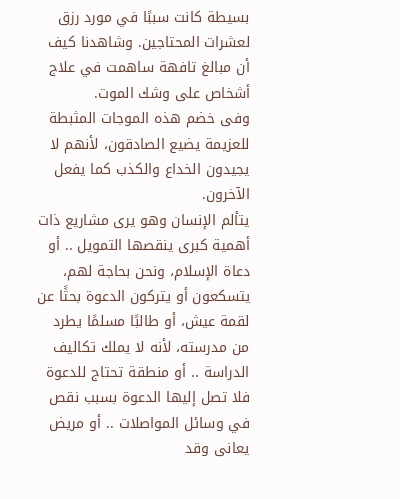بسيطة كانت سببًا في مورد رزق لعشرات المحتاجين. وشاهدنا كيف أن مبالغ تافهة ساهمت في علاج أشخاص على وشك الموت.
وفى خضم هذه الموجات المثبطة للعزيمة يضيع الصادقون، لأنهم لا يجيدون الخداع والكذب كما يفعل الآخرون.
يتألم الإنسان وهو يرى مشاريع ذات أهمية كبرى ينقصها التمويل .. أو دعاة الإسلام، ونحن بحاجة لهم، يتسكعون أو يتركون الدعوة بحثًا عن لقمة عيش، أو طالبًا مسلمًا يطرد من مدرسته، لأنه لا يملك تكاليف الدراسة .. أو منطقة تحتاج للدعوة فلا تصل إليها الدعوة بسبب نقص في وسائل المواصلات .. أو مريض يعانى وقد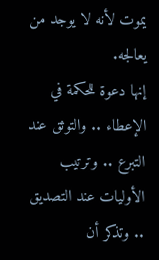يموت لأنه لا يوجد من يعالجه.
إنها دعوة للحكمة في الإعطاء .. والتوثق عند التبرع .. وترتيب الأوليات عند التصديق .. وتذكر أن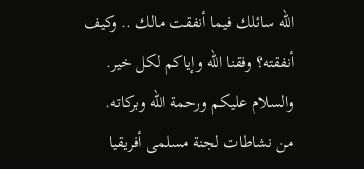الله سائلك فيما أنفقت مالك .. وكيف أنفقته؟ وفقنا الله وإياكم لكل خير.
والسلام عليكم ورحمة الله وبركاته.
من نشاطات لجنة مسلمى أفريقيا